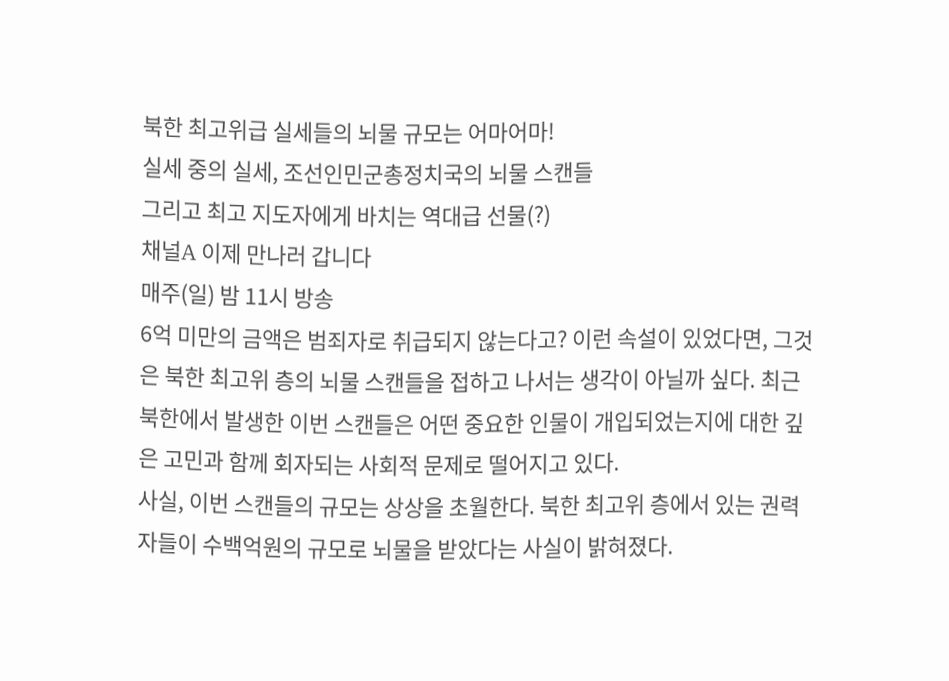북한 최고위급 실세들의 뇌물 규모는 어마어마!
실세 중의 실세, 조선인민군총정치국의 뇌물 스캔들
그리고 최고 지도자에게 바치는 역대급 선물(?)
채널A 이제 만나러 갑니다
매주(일) 밤 11시 방송
6억 미만의 금액은 범죄자로 취급되지 않는다고? 이런 속설이 있었다면, 그것은 북한 최고위 층의 뇌물 스캔들을 접하고 나서는 생각이 아닐까 싶다. 최근 북한에서 발생한 이번 스캔들은 어떤 중요한 인물이 개입되었는지에 대한 깊은 고민과 함께 회자되는 사회적 문제로 떨어지고 있다.
사실, 이번 스캔들의 규모는 상상을 초월한다. 북한 최고위 층에서 있는 권력자들이 수백억원의 규모로 뇌물을 받았다는 사실이 밝혀졌다.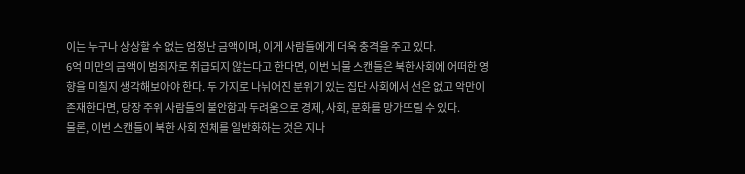이는 누구나 상상할 수 없는 엄청난 금액이며, 이게 사람들에게 더욱 충격을 주고 있다.
6억 미만의 금액이 범죄자로 취급되지 않는다고 한다면, 이번 뇌물 스캔들은 북한사회에 어떠한 영향을 미칠지 생각해보아야 한다. 두 가지로 나뉘어진 분위기 있는 집단 사회에서 선은 없고 악만이 존재한다면, 당장 주위 사람들의 불안함과 두려움으로 경제, 사회, 문화를 망가뜨릴 수 있다.
물론, 이번 스캔들이 북한 사회 전체를 일반화하는 것은 지나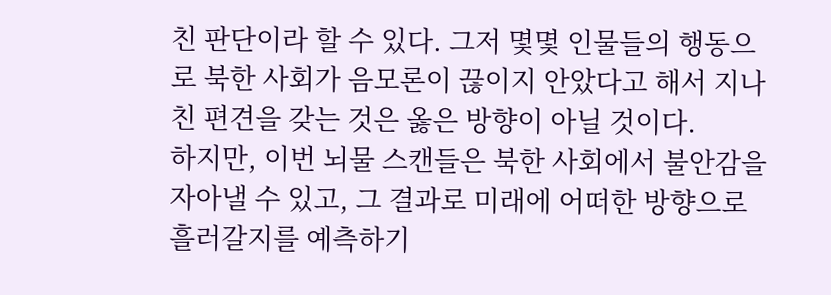친 판단이라 할 수 있다. 그저 몇몇 인물들의 행동으로 북한 사회가 음모론이 끊이지 안았다고 해서 지나친 편견을 갖는 것은 옳은 방향이 아닐 것이다.
하지만, 이번 뇌물 스캔들은 북한 사회에서 불안감을 자아낼 수 있고, 그 결과로 미래에 어떠한 방향으로 흘러갈지를 예측하기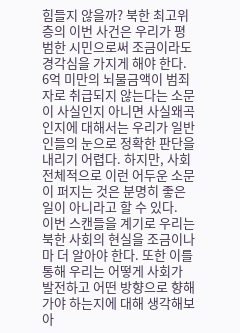힘들지 않을까? 북한 최고위 층의 이번 사건은 우리가 평범한 시민으로써 조금이라도 경각심을 가지게 해야 한다.
6억 미만의 뇌물금액이 범죄자로 취급되지 않는다는 소문이 사실인지 아니면 사실왜곡인지에 대해서는 우리가 일반인들의 눈으로 정확한 판단을 내리기 어렵다. 하지만, 사회 전체적으로 이런 어두운 소문이 퍼지는 것은 분명히 좋은 일이 아니라고 할 수 있다.
이번 스캔들을 계기로 우리는 북한 사회의 현실을 조금이나마 더 알아야 한다. 또한 이를 통해 우리는 어떻게 사회가 발전하고 어떤 방향으로 향해가야 하는지에 대해 생각해보아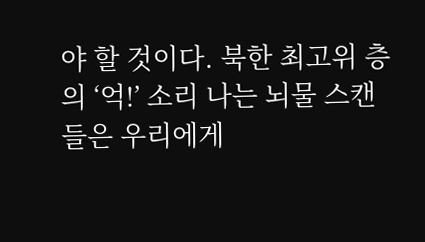야 할 것이다. 북한 최고위 층의 ‘억!’ 소리 나는 뇌물 스캔들은 우리에게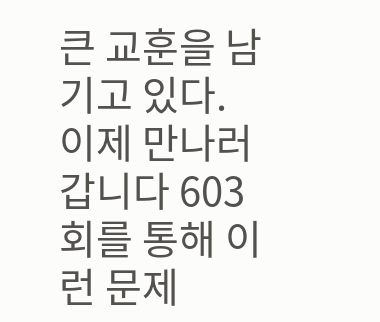큰 교훈을 남기고 있다. 이제 만나러 갑니다 603 회를 통해 이런 문제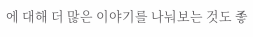에 대해 더 많은 이야기를 나눠보는 것도 좋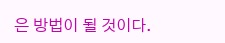은 방법이 될 것이다.